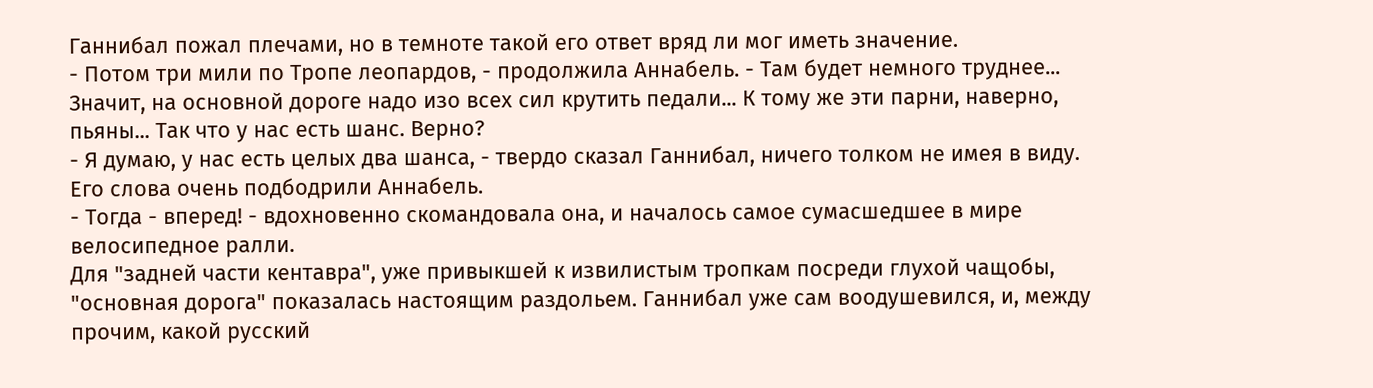Ганнибал пожал плечами, но в темноте такой его ответ вряд ли мог иметь значение.
- Потом три мили по Тропе леопардов, - продолжила Аннабель. - Там будет немного труднее... Значит, на основной дороге надо изо всех сил крутить педали... К тому же эти парни, наверно, пьяны... Так что у нас есть шанс. Верно?
- Я думаю, у нас есть целых два шанса, - твердо сказал Ганнибал, ничего толком не имея в виду.
Его слова очень подбодрили Аннабель.
- Тогда - вперед! - вдохновенно скомандовала она, и началось самое сумасшедшее в мире велосипедное ралли.
Для "задней части кентавра", уже привыкшей к извилистым тропкам посреди глухой чащобы, "основная дорога" показалась настоящим раздольем. Ганнибал уже сам воодушевился, и, между прочим, какой русский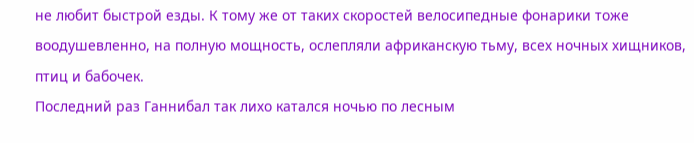не любит быстрой езды. К тому же от таких скоростей велосипедные фонарики тоже воодушевленно, на полную мощность, ослепляли африканскую тьму, всех ночных хищников, птиц и бабочек.
Последний раз Ганнибал так лихо катался ночью по лесным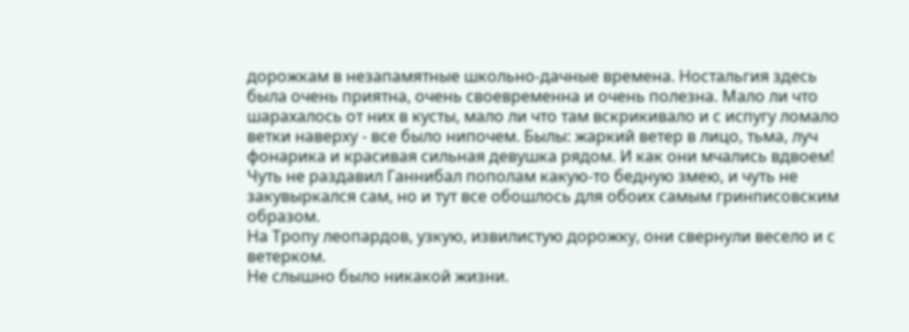дорожкам в незапамятные школьно-дачные времена. Ностальгия здесь была очень приятна, очень своевременна и очень полезна. Мало ли что шарахалось от них в кусты, мало ли что там вскрикивало и с испугу ломало ветки наверху - все было нипочем. Былы: жаркий ветер в лицо, тьма, луч фонарика и красивая сильная девушка рядом. И как они мчались вдвоем! Чуть не раздавил Ганнибал пополам какую-то бедную змею, и чуть не закувыркался сам, но и тут все обошлось для обоих самым гринписовским образом.
На Тропу леопардов, узкую, извилистую дорожку, они свернули весело и с ветерком.
Не слышно было никакой жизни.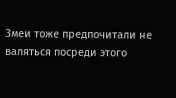Змеи тоже предпочитали не валяться посреди этого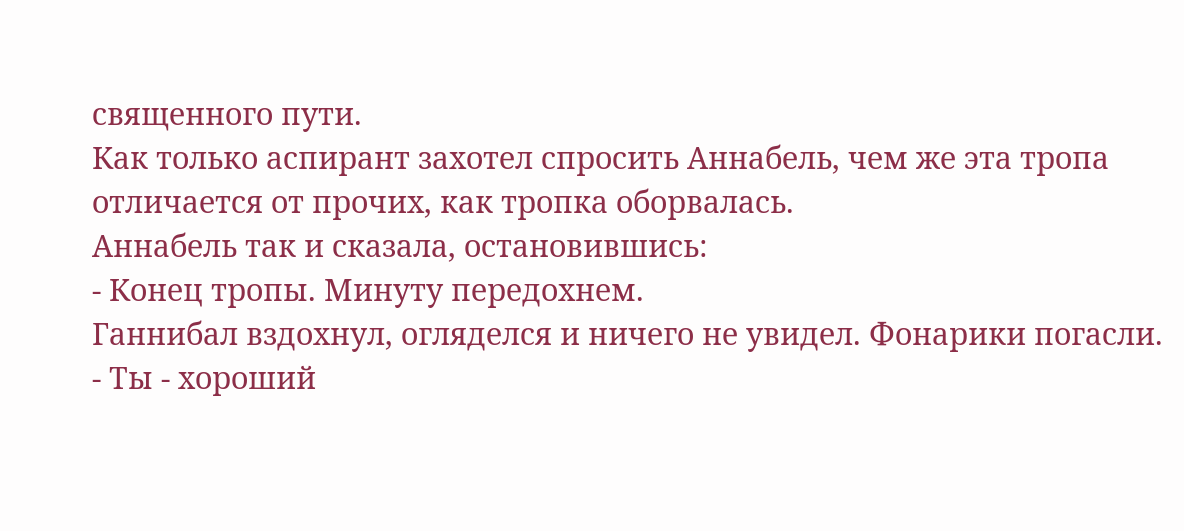священного пути.
Как только аспирант захотел спросить Аннабель, чем же эта тропа отличается от прочих, как тропка оборвалась.
Аннабель так и сказала, остановившись:
- Конец тропы. Минуту передохнем.
Ганнибал вздохнул, огляделся и ничего не увидел. Фонарики погасли.
- Ты - хороший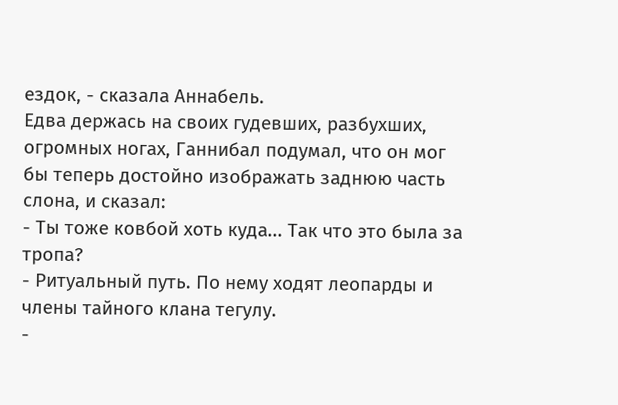ездок, - сказала Аннабель.
Едва держась на своих гудевших, разбухших, огромных ногах, Ганнибал подумал, что он мог бы теперь достойно изображать заднюю часть слона, и сказал:
- Ты тоже ковбой хоть куда... Так что это была за тропа?
- Ритуальный путь. По нему ходят леопарды и члены тайного клана тегулу.
-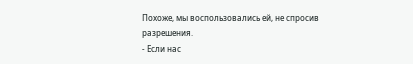Похоже, мы воспользовались ей, не спросив разрешения.
- Если нас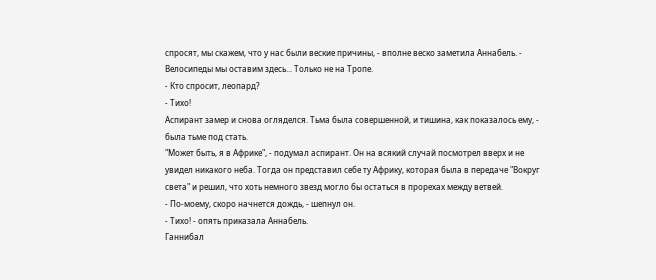спросят, мы скажем, что у нас были веские причины, - вполне веско заметила Аннабель. - Велосипеды мы оставим здесь... Только не на Тропе.
- Кто спросит, леопард?
- Тихо!
Аспирант замер и снова огляделся. Тьма была совершенной, и тишина, как показалось ему, - была тьме под стать.
"Может быть, я в Африке", - подумал аспирант. Он на всякий случай посмотрел вверх и не увидел никакого неба. Тогда он представил себе ту Африку, которая была в передаче "Вокруг света" и решил, что хоть немного звезд могло бы остаться в прорехах между ветвей.
- По-моему, скоро начнется дождь, - шепнул он.
- Тихо! - опять приказала Аннабель.
Ганнибал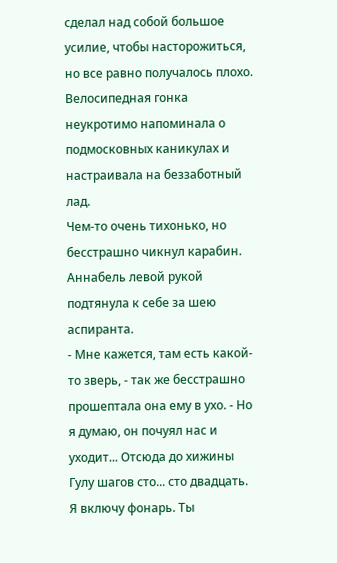сделал над собой большое усилие, чтобы насторожиться, но все равно получалось плохо. Велосипедная гонка неукротимо напоминала о подмосковных каникулах и настраивала на беззаботный лад.
Чем-то очень тихонько, но бесстрашно чикнул карабин.
Аннабель левой рукой подтянула к себе за шею аспиранта.
- Мне кажется, там есть какой-то зверь, - так же бесстрашно прошептала она ему в ухо. - Но я думаю, он почуял нас и уходит... Отсюда до хижины Гулу шагов сто... сто двадцать. Я включу фонарь. Ты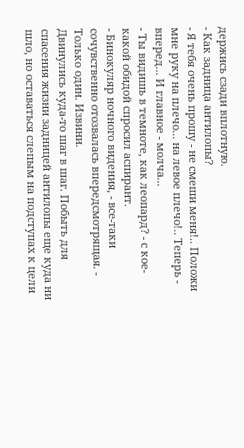держись сзади вплотную.
- Как задница антилопы?
- Я тебя очень прошу - не смеши меня!.. Положи мне руку на плечо... на левое плечо!.. Теперь - вперед... И главное - молча...
- Ты видишь в темноте, как леопард? - с кое-какой обидой спросил аспирант.
- Бинокуляр ночного видения, - все-таки сочувственно отозвалась впередсмотрящая. - Только один. Извини.
Двинулись куда-то шаг в шаг. Побыть для спасения жизни задницей антилопы еще куда ни шло, но оставаться слепым на подступах к цели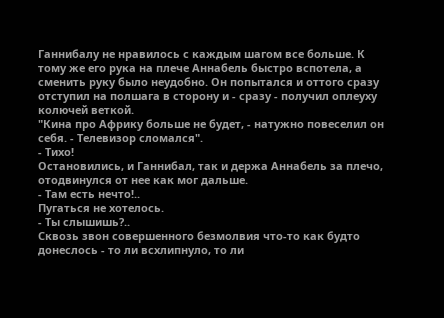Ганнибалу не нравилось с каждым шагом все больше. К тому же его рука на плече Аннабель быстро вспотела, а сменить руку было неудобно. Он попытался и оттого сразу отступил на полшага в сторону и - сразу - получил оплеуху колючей веткой.
"Кина про Африку больше не будет, - натужно повеселил он себя. - Телевизор сломался".
- Тихо!
Остановились, и Ганнибал, так и держа Аннабель за плечо, отодвинулся от нее как мог дальше.
- Там есть нечто!..
Пугаться не хотелось.
- Ты слышишь?..
Сквозь звон совершенного безмолвия что-то как будто донеслось - то ли всхлипнуло, то ли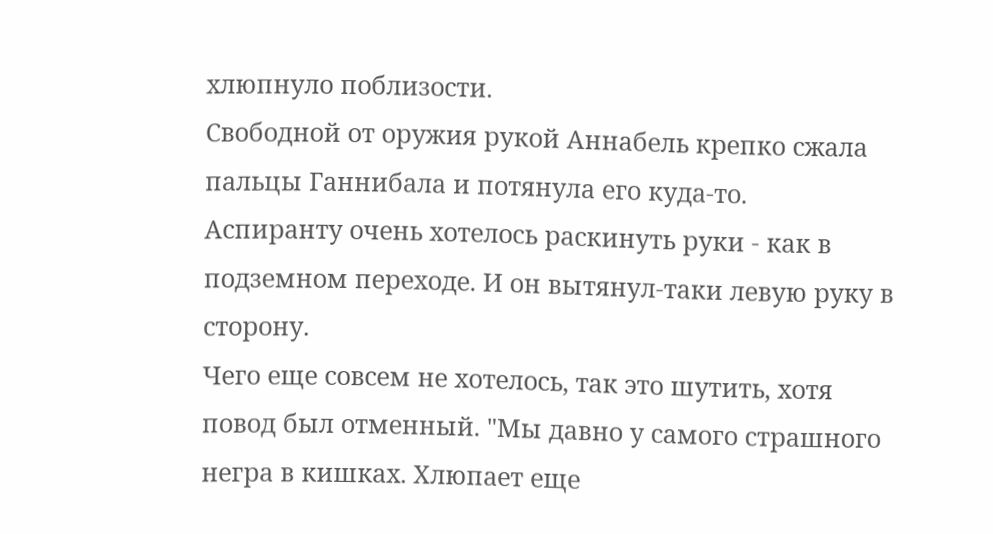хлюпнуло поблизости.
Свободной от оружия рукой Аннабель крепко сжала пальцы Ганнибала и потянула его куда-то.
Аспиранту очень хотелось раскинуть руки - как в подземном переходе. И он вытянул-таки левую руку в сторону.
Чего еще совсем не хотелось, так это шутить, хотя повод был отменный. "Мы давно у самого страшного негра в кишках. Хлюпает еще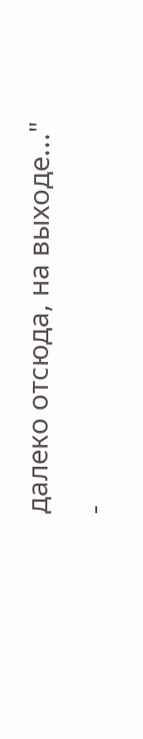далеко отсюда, на выходе..."
-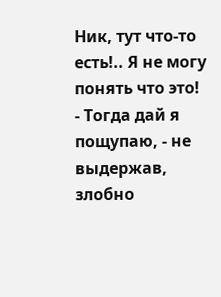Ник, тут что-то есть!.. Я не могу понять что это!
- Тогда дай я пощупаю, - не выдержав, злобно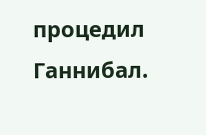процедил Ганнибал.